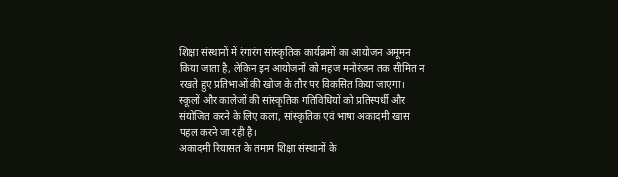शिक्षा संस्थानों में रंगारंग सांस्कृतिक कार्यक्रमों का आयोजन अमूमन किया जाता है, लेकिन इन आयोजनों को महज मनोरंजन तक सीमित न रखते हुए प्रतिभाओं की खोज के तौर पर विकसित किया जाएगा।
स्कूलों और कालेजों की सांस्कृतिक गतिविधियों को प्रतिस्पर्धी और संयोजित करने के लिए कला, सांस्कृतिक एवं भाषा अकादमी खास पहल करने जा रही है।
अकादमी रियासत के तमाम शिक्षा संस्थानों के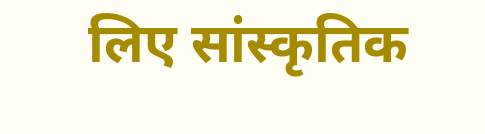लिए सांस्कृतिक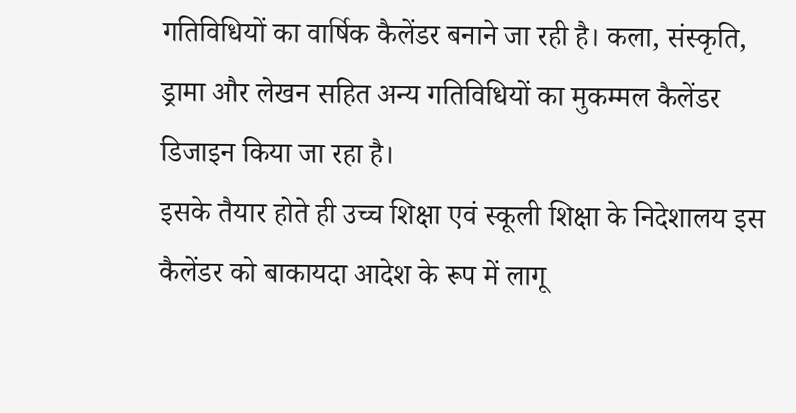गतिविधियों का वार्षिक कैलेंडर बनाने जा रही है। कला, संस्कृति, ड्रामा और लेखन सहित अन्य गतिविधियों का मुकम्मल कैलेंडर डिजाइन किया जा रहा है।
इसके तैयार होते ही उच्च शिक्षा एवं स्कूली शिक्षा के निदेशालय इस कैलेंडर को बाकायदा आदेश के रूप में लागू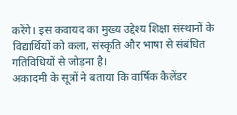करेंगे। इस कवायद का मुख्य उद्देश्य शिक्षा संस्थानों के विद्यार्थियों को कला, संस्कृति और भाषा से संबंधित गतिविधियों से जोड़ना है।
अकादमी के सूत्रों ने बताया कि वार्षिक कैलेंडर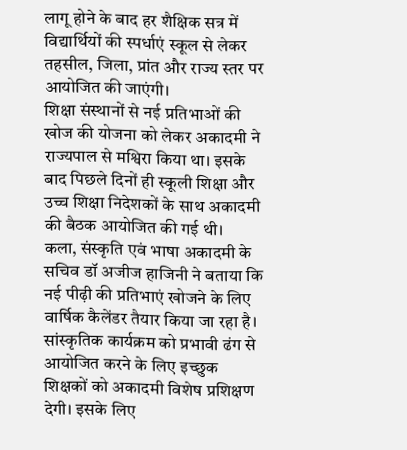लागू होने के बाद हर शैक्षिक सत्र में विद्यार्थियों की स्पर्धाएं स्कूल से लेकर तहसील, जिला, प्रांत और राज्य स्तर पर आयोजित की जाएंगी।
शिक्षा संस्थानों से नई प्रतिभाओं की खोज की योजना को लेकर अकादमी ने राज्यपाल से मश्विरा किया था। इसके बाद पिछले दिनों ही स्कूली शिक्षा और उच्च शिक्षा निदेशकों के साथ अकादमी की बैठक आयोजित की गई थी।
कला, संस्कृति एवं भाषा अकादमी के सचिव डॉ अजीज हाजिनी ने बताया कि नई पीढ़ी की प्रतिभाएं खोजने के लिए वार्षिक कैलेंडर तैयार किया जा रहा है।
सांस्कृतिक कार्यक्रम को प्रभावी ढंग से आयोजित करने के लिए इच्छुक शिक्षकों को अकादमी विशेष प्रशिक्षण देगी। इसके लिए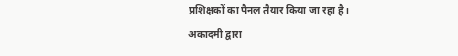प्रशिक्षकों का पैनल तैयार किया जा रहा है।
अकादमी द्वारा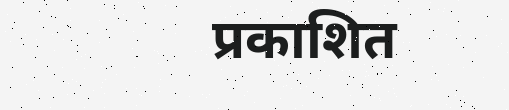प्रकाशित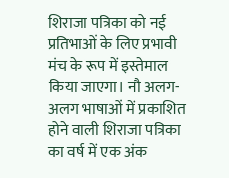शिराजा पत्रिका को नई प्रतिभाओं के लिए प्रभावी मंच के रूप में इस्तेमाल किया जाएगा। नौ अलग-अलग भाषाओं में प्रकाशित होने वाली शिराजा पत्रिका का वर्ष में एक अंक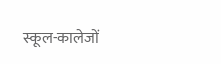स्कूल-कालेजों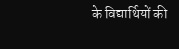के विद्यार्थियों की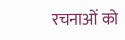रचनाओं को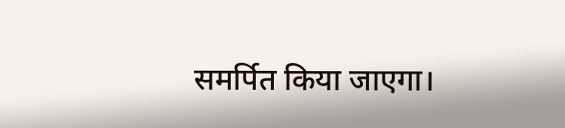समर्पित किया जाएगा।